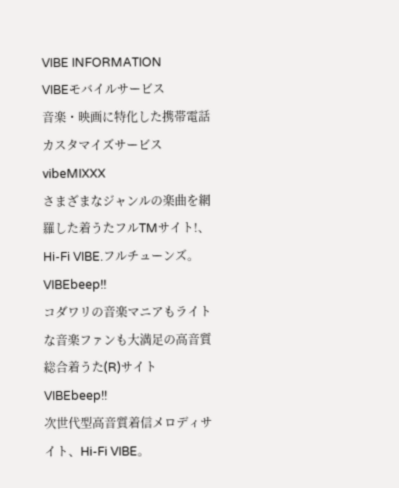VIBE INFORMATION
VIBEモバイルサービス
音楽・映画に特化した携帯電話カスタマイズサービス
vibeMIXXX
さまざまなジャンルの楽曲を網羅した着うたフルTMサイト!、Hi-Fi VIBE.フルチューンズ。
VIBEbeep!!
コダワリの音楽マニアもライトな音楽ファンも大満足の高音質総合着うた(R)サイト
VIBEbeep!!
次世代型高音質着信メロディサイト、Hi-Fi VIBE。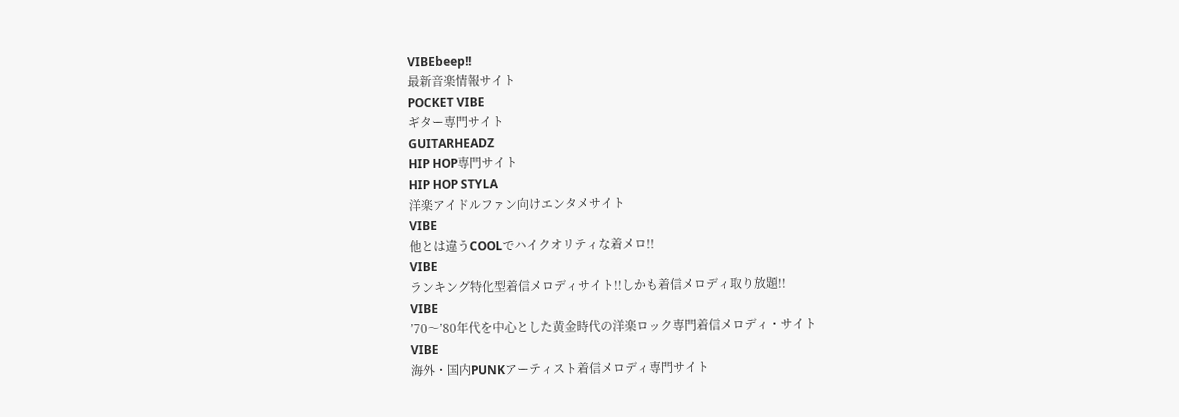VIBEbeep!!
最新音楽情報サイト
POCKET VIBE
ギター専門サイト
GUITARHEADZ
HIP HOP専門サイト
HIP HOP STYLA
洋楽アイドルファン向けエンタメサイト
VIBE
他とは違うCOOLでハイクオリティな着メロ!!
VIBE
ランキング特化型着信メロディサイト!!しかも着信メロディ取り放題!!
VIBE
’70〜’80年代を中心とした黄金時代の洋楽ロック専門着信メロディ・サイト
VIBE
海外・国内PUNKアーティスト着信メロディ専門サイト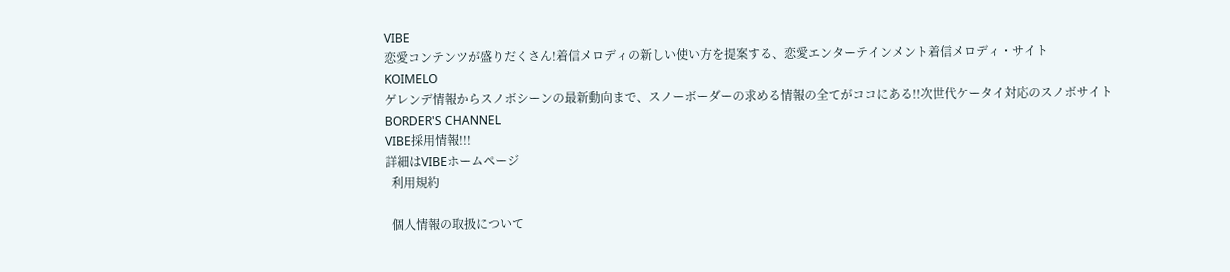VIBE
恋愛コンテンツが盛りだくさん!着信メロディの新しい使い方を提案する、恋愛エンターテインメント着信メロディ・サイト
KOIMELO
ゲレンデ情報からスノボシーンの最新動向まで、スノーボーダーの求める情報の全てがココにある!!次世代ケータイ対応のスノボサイト
BORDER'S CHANNEL
VIBE採用情報!!!
詳細はVIBEホームページ
  利用規約

  個人情報の取扱について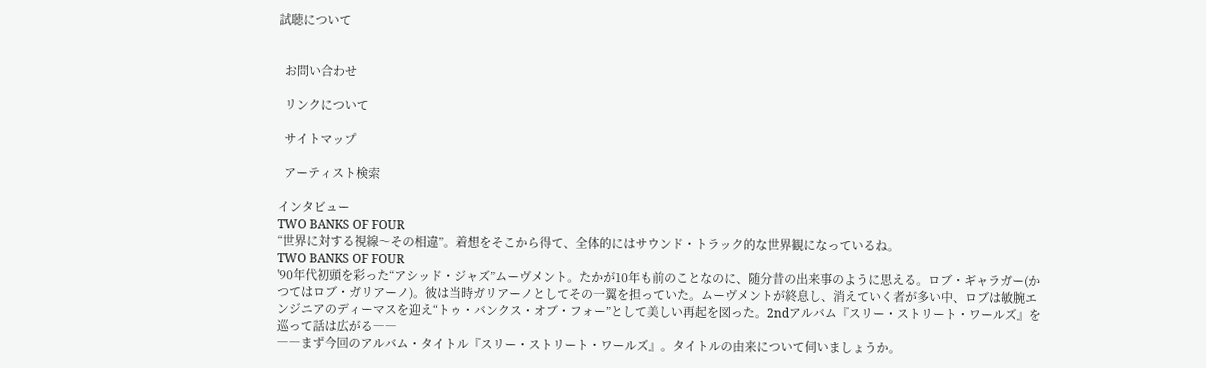試聴について


  お問い合わせ

  リンクについて

  サイトマップ

  アーティスト検索

インタビュー
TWO BANKS OF FOUR
“世界に対する視線〜その相違”。着想をそこから得て、全体的にはサウンド・トラック的な世界観になっているね。
TWO BANKS OF FOUR
'90年代初頭を彩った“アシッド・ジャズ”ムーヴメント。たかが10年も前のことなのに、随分昔の出来事のように思える。ロブ・ギャラガー(かつてはロブ・ガリアーノ)。彼は当時ガリアーノとしてその一翼を担っていた。ムーヴメントが終息し、消えていく者が多い中、ロブは敏腕エンジニアのディーマスを迎え“トゥ・バンクス・オブ・フォー”として美しい再起を図った。2ndアルバム『スリー・ストリート・ワールズ』を巡って話は広がる――
――まず今回のアルバム・タイトル『スリー・ストリート・ワールズ』。タイトルの由来について伺いましょうか。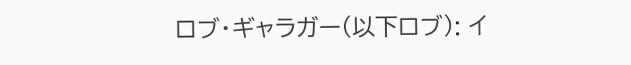ロブ・ギャラガー(以下ロブ): イ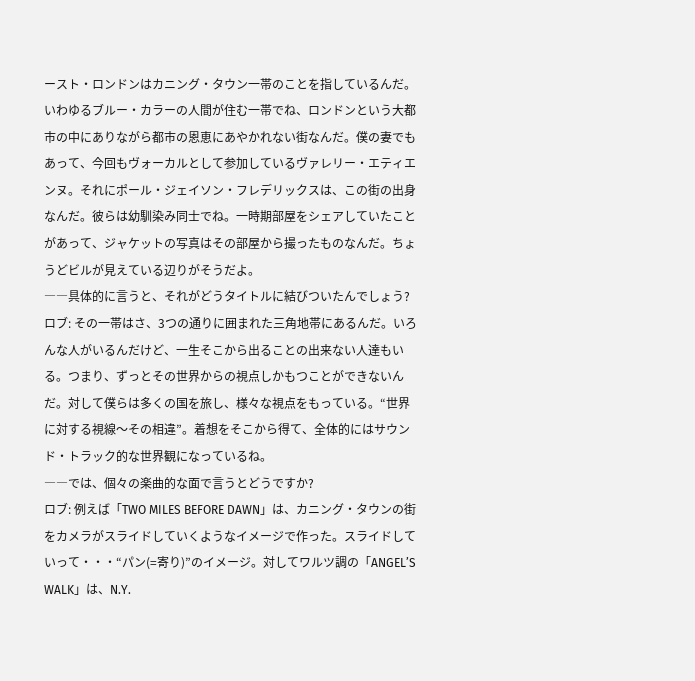ースト・ロンドンはカニング・タウン一帯のことを指しているんだ。いわゆるブルー・カラーの人間が住む一帯でね、ロンドンという大都市の中にありながら都市の恩恵にあやかれない街なんだ。僕の妻でもあって、今回もヴォーカルとして参加しているヴァレリー・エティエンヌ。それにポール・ジェイソン・フレデリックスは、この街の出身なんだ。彼らは幼馴染み同士でね。一時期部屋をシェアしていたことがあって、ジャケットの写真はその部屋から撮ったものなんだ。ちょうどビルが見えている辺りがそうだよ。
――具体的に言うと、それがどうタイトルに結びついたんでしょう?
ロブ: その一帯はさ、3つの通りに囲まれた三角地帯にあるんだ。いろんな人がいるんだけど、一生そこから出ることの出来ない人達もいる。つまり、ずっとその世界からの視点しかもつことができないんだ。対して僕らは多くの国を旅し、様々な視点をもっている。“世界に対する視線〜その相違”。着想をそこから得て、全体的にはサウンド・トラック的な世界観になっているね。
――では、個々の楽曲的な面で言うとどうですか?
ロブ: 例えば「TWO MILES BEFORE DAWN」は、カニング・タウンの街をカメラがスライドしていくようなイメージで作った。スライドしていって・・・“パン(=寄り)”のイメージ。対してワルツ調の「ANGEL’S WALK」は、N.Y.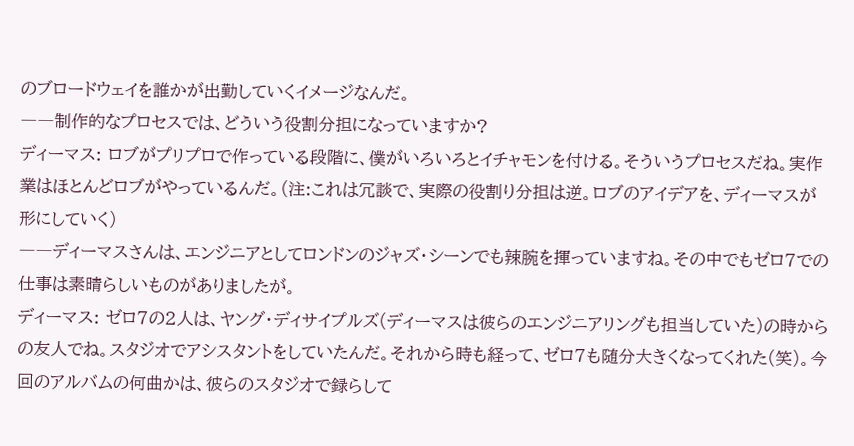のブロードウェイを誰かが出勤していくイメージなんだ。
――制作的なプロセスでは、どういう役割分担になっていますか?
ディーマス: ロブがプリプロで作っている段階に、僕がいろいろとイチャモンを付ける。そういうプロセスだね。実作業はほとんどロブがやっているんだ。(注:これは冗談で、実際の役割り分担は逆。ロブのアイデアを、ディーマスが形にしていく)
――ディーマスさんは、エンジニアとしてロンドンのジャズ・シーンでも辣腕を揮っていますね。その中でもゼロ7での仕事は素晴らしいものがありましたが。
ディーマス: ゼロ7の2人は、ヤング・ディサイプルズ(ディーマスは彼らのエンジニアリングも担当していた)の時からの友人でね。スタジオでアシスタントをしていたんだ。それから時も経って、ゼロ7も随分大きくなってくれた(笑)。今回のアルバムの何曲かは、彼らのスタジオで録らして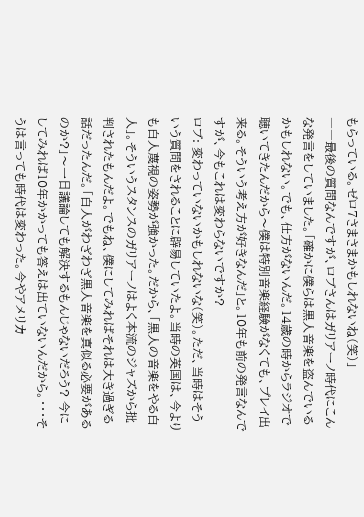もらっている。ゼロ7さまさまかもしれないね(笑)」
――最後の質問なんですが、ロブさんはガリアーノ時代にこんな発言をしていました。「確かに僕らは黒人音楽を盗んでいるかもしれない。でも、仕方がないんだ。14歳の時からラジオで聴いてきたんだから〜僕は特別音楽経験がなくても、プレイ出来る。そういう考え方が好きなんだ」と。10年も前の発言なんですが、今もこれは変わらないですか?
ロブ: 変わっていないかもしれないな(笑)。ただ、当時はそういう質問をされることに辟易していたよ。当時の英国は、今よりも白人蔑視の姿勢が強かった。だから、「黒人の音楽をやる白人」。そういうスタンスのガリアーノはよく本流のジャズから批判されたもんだよ。でもね、僕にしてみればそれは大き過ぎる話だったんだ。「白人がわざわざ黒人音楽を真似る必要があるのか?」〜一日議論しても解決するもんじゃないだろう? 今にしてみれば10年かかっても答えは出ていないんだから。・・・そうは言っても時代は変わった。今やアメリカ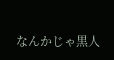なんかじゃ黒人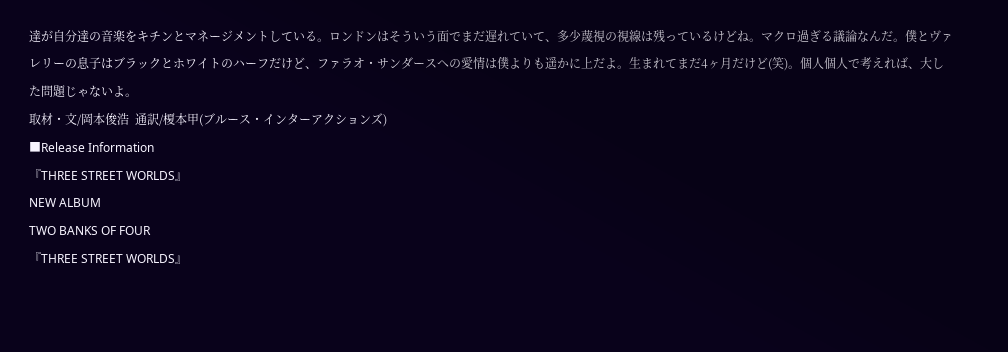達が自分達の音楽をキチンとマネージメントしている。ロンドンはそういう面でまだ遅れていて、多少蔑視の視線は残っているけどね。マクロ過ぎる議論なんだ。僕とヴァレリーの息子はブラックとホワイトのハーフだけど、ファラオ・サンダースへの愛情は僕よりも遥かに上だよ。生まれてまだ4ヶ月だけど(笑)。個人個人で考えれば、大した問題じゃないよ。
取材・文/岡本俊浩  通訳/榎本甲(ブルース・インターアクションズ)
■Release Information
『THREE STREET WORLDS』
NEW ALBUM
TWO BANKS OF FOUR
『THREE STREET WORLDS』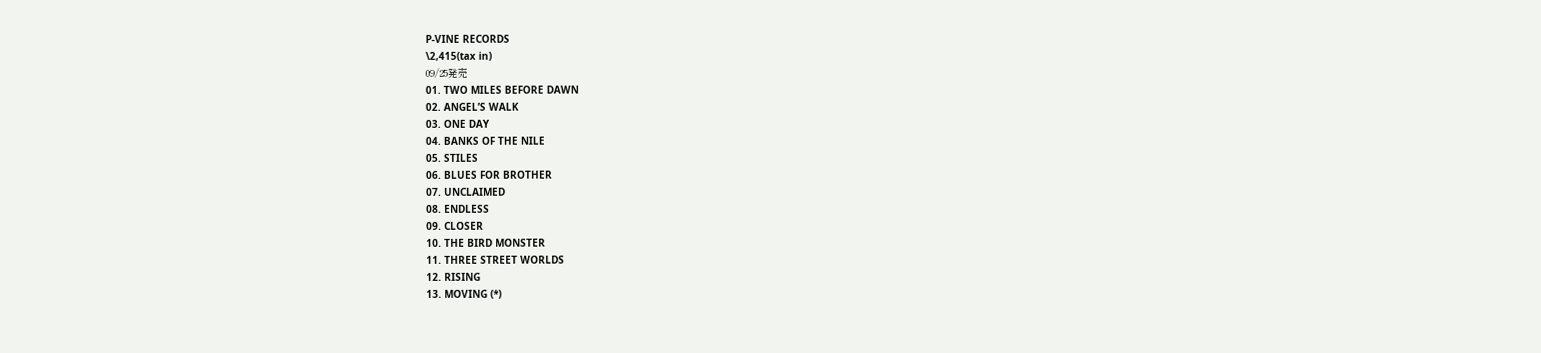P-VINE RECORDS
\2,415(tax in)
09/25発売
01. TWO MILES BEFORE DAWN
02. ANGEL’S WALK
03. ONE DAY
04. BANKS OF THE NILE
05. STILES
06. BLUES FOR BROTHER
07. UNCLAIMED
08. ENDLESS
09. CLOSER
10. THE BIRD MONSTER
11. THREE STREET WORLDS
12. RISING
13. MOVING (*)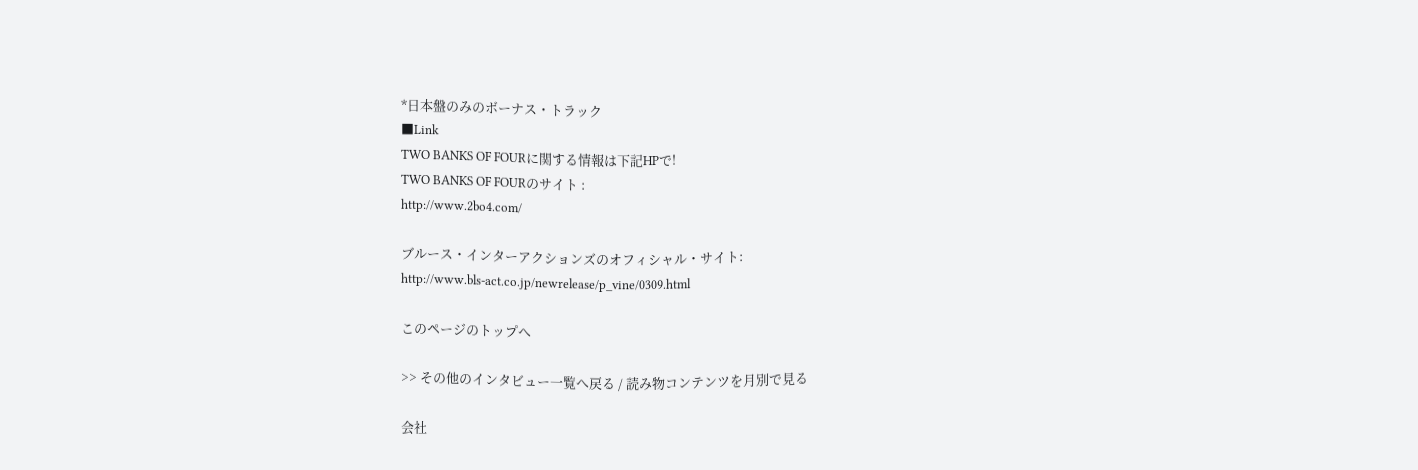*日本盤のみのボーナス・トラック
■Link
TWO BANKS OF FOURに関する情報は下記HPで!
TWO BANKS OF FOURのサイト :
http://www.2bo4.com/

ブルース・インターアクションズのオフィシャル・サイト:
http://www.bls-act.co.jp/newrelease/p_vine/0309.html

このページのトップへ

>> その他のインタビュー一覧へ戻る / 読み物コンテンツを月別で見る

会社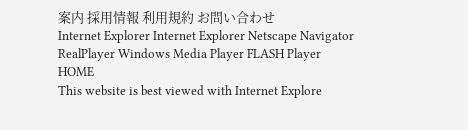案内 採用情報 利用規約 お問い合わせ
Internet Explorer Internet Explorer Netscape Navigator RealPlayer Windows Media Player FLASH Player
HOME
This website is best viewed with Internet Explore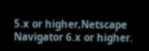5.x or higher,Netscape Navigator 6.x or higher.